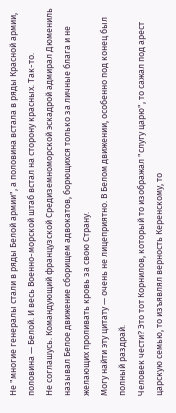Не "многие генералы стали в ряды Белой армии", а половина встала в ряды Красной армии, половина — Белой. И весь Военно-морской штаб встал на сторону красных. Так-то.
Не соглашусь. Командующий французской Средиземноморской эскадрой адмирал Дюмениль называл Белое движение сборищем адвокатов, борющихся только за личные блага и не желающих проливать кровь за свою Страну.
Могу найти эту цитату — очень не лицеприятно. В Белом движении, особенно под конец был полный раздрай.
Человек чести? Это тот Корнилов, который то изображал "слугу царю", то сажал под арест царскую семью, то изъявлял верность Керенскому, то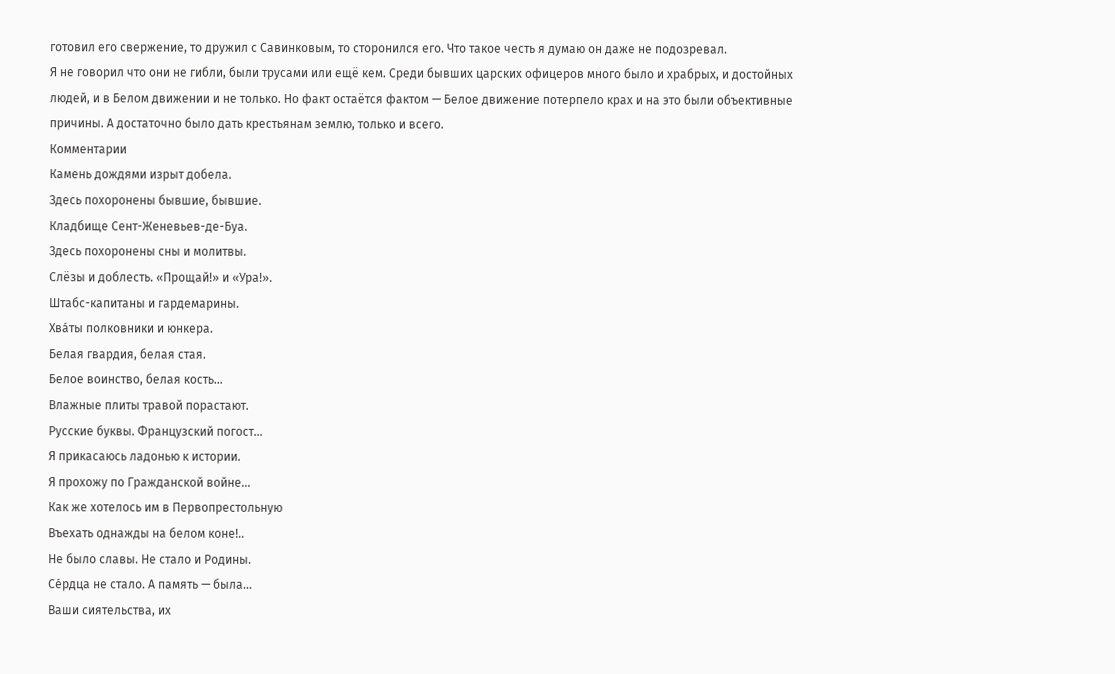готовил его свержение, то дружил с Савинковым, то сторонился его. Что такое честь я думаю он даже не подозревал.
Я не говорил что они не гибли, были трусами или ещё кем. Среди бывших царских офицеров много было и храбрых, и достойных людей, и в Белом движении и не только. Но факт остаётся фактом — Белое движение потерпело крах и на это были объективные причины. А достаточно было дать крестьянам землю, только и всего.
Комментарии
Камень дождями изрыт добела.
Здесь похоронены бывшие, бывшие.
Кладбище Сент-Женевьев-де-Буа.
Здесь похоронены сны и молитвы.
Слёзы и доблесть. «Прощай!» и «Ура!».
Штабс-капитаны и гардемарины.
Хва́ты полковники и юнкера.
Белая гвардия, белая стая.
Белое воинство, белая кость…
Влажные плиты травой порастают.
Русские буквы. Французский погост…
Я прикасаюсь ладонью к истории.
Я прохожу по Гражданской войне…
Как же хотелось им в Первопрестольную
Въехать однажды на белом коне!..
Не было славы. Не стало и Родины.
Се́рдца не стало. А память — была…
Ваши сиятельства, их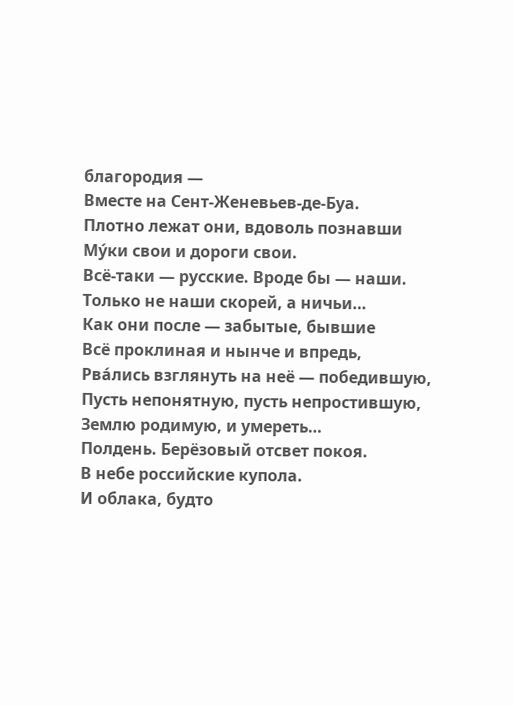благородия —
Вместе на Сент-Женевьев-де-Буа.
Плотно лежат они, вдоволь познавши
Му́ки свои и дороги свои.
Всё-таки — русские. Вроде бы — наши.
Только не наши скорей, а ничьи…
Как они после — забытые, бывшие
Всё проклиная и нынче и впредь,
Рва́лись взглянуть на неё — победившую,
Пусть непонятную, пусть непростившую,
Землю родимую, и умереть…
Полдень. Берёзовый отсвет покоя.
В небе российские купола.
И облака, будто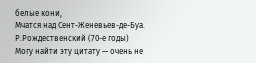белые кони,
Мчатся над Сент-Женевьев-де-Буа.
Р.Рождественский (70-е годы)
Могу найти эту цитату — очень не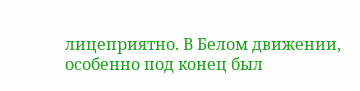лицеприятно. В Белом движении, особенно под конец был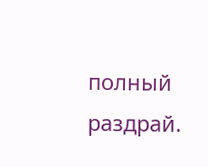полный раздрай.